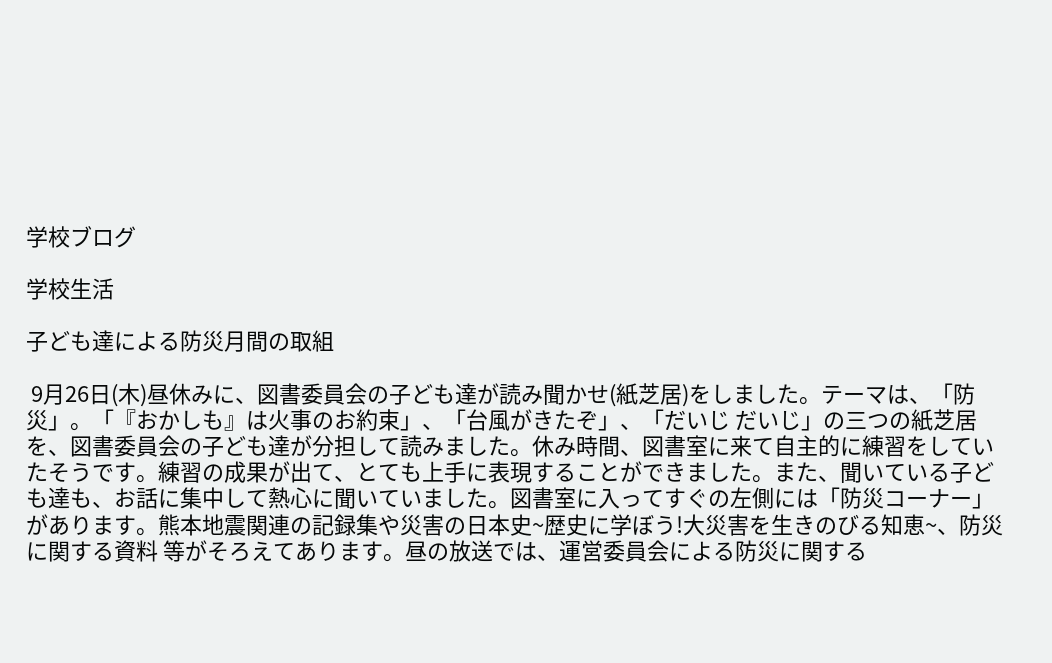学校ブログ

学校生活

子ども達による防災月間の取組

 9月26日(木)昼休みに、図書委員会の子ども達が読み聞かせ(紙芝居)をしました。テーマは、「防災」。「『おかしも』は火事のお約束」、「台風がきたぞ」、「だいじ だいじ」の三つの紙芝居を、図書委員会の子ども達が分担して読みました。休み時間、図書室に来て自主的に練習をしていたそうです。練習の成果が出て、とても上手に表現することができました。また、聞いている子ども達も、お話に集中して熱心に聞いていました。図書室に入ってすぐの左側には「防災コーナー」があります。熊本地震関連の記録集や災害の日本史~歴史に学ぼう!大災害を生きのびる知恵~、防災に関する資料 等がそろえてあります。昼の放送では、運営委員会による防災に関する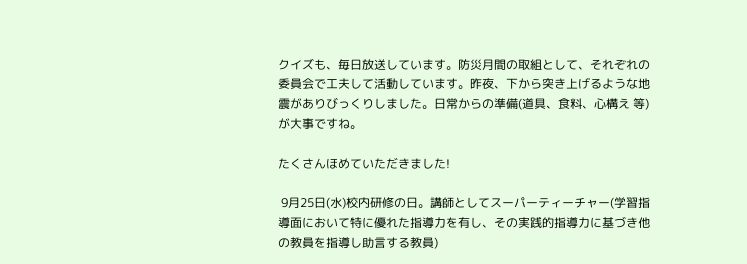クイズも、毎日放送しています。防災月間の取組として、それぞれの委員会で工夫して活動しています。昨夜、下から突き上げるような地震がありびっくりしました。日常からの準備(道具、食料、心構え 等)が大事ですね。

たくさんほめていただきました!

 9月25日(水)校内研修の日。講師としてスーパーティーチャー(学習指導面において特に優れた指導力を有し、その実践的指導力に基づき他の教員を指導し助言する教員)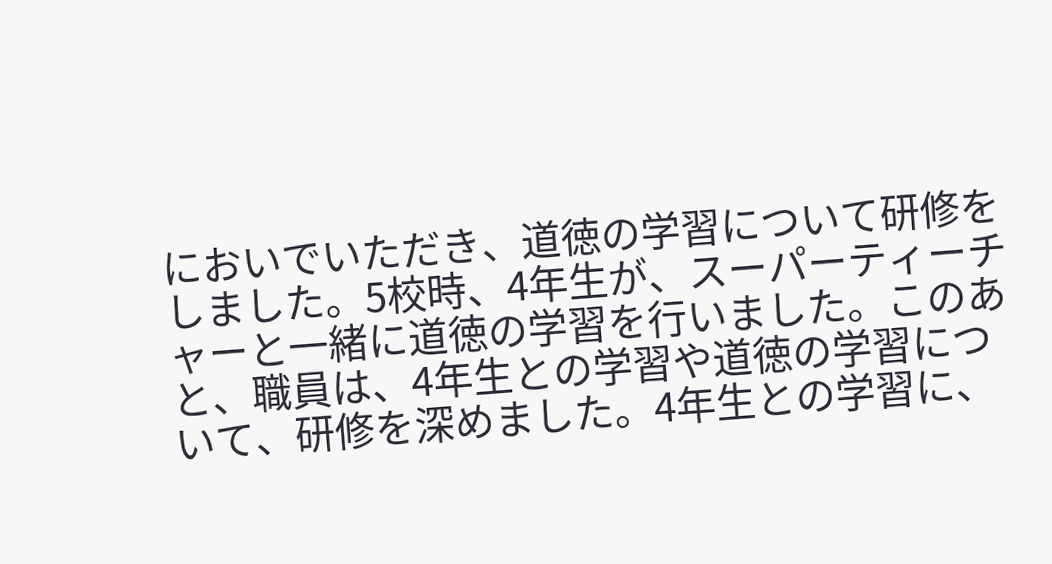においでいただき、道徳の学習について研修をしました。5校時、4年生が、スーパーティーチャーと一緒に道徳の学習を行いました。このあと、職員は、4年生との学習や道徳の学習について、研修を深めました。4年生との学習に、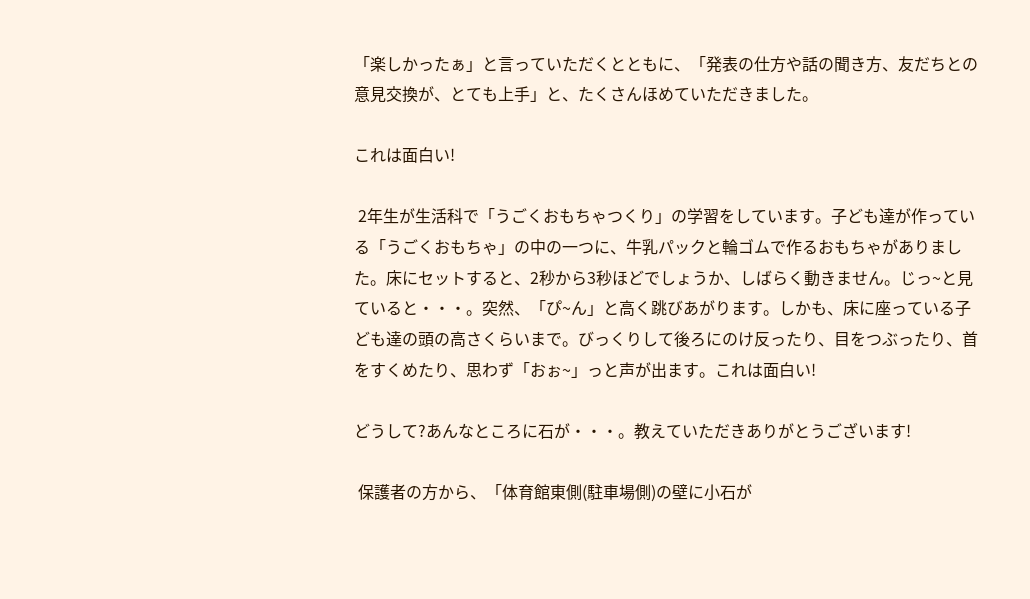「楽しかったぁ」と言っていただくとともに、「発表の仕方や話の聞き方、友だちとの意見交換が、とても上手」と、たくさんほめていただきました。

これは面白い!

 2年生が生活科で「うごくおもちゃつくり」の学習をしています。子ども達が作っている「うごくおもちゃ」の中の一つに、牛乳パックと輪ゴムで作るおもちゃがありました。床にセットすると、2秒から3秒ほどでしょうか、しばらく動きません。じっ~と見ていると・・・。突然、「ぴ~ん」と高く跳びあがります。しかも、床に座っている子ども達の頭の高さくらいまで。びっくりして後ろにのけ反ったり、目をつぶったり、首をすくめたり、思わず「おぉ~」っと声が出ます。これは面白い!

どうして?あんなところに石が・・・。教えていただきありがとうございます!

 保護者の方から、「体育館東側(駐車場側)の壁に小石が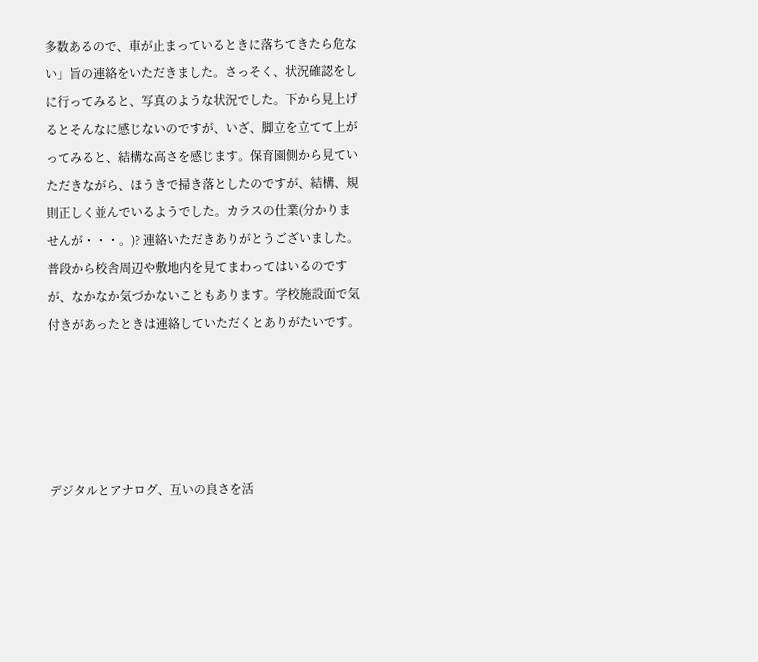多数あるので、車が止まっているときに落ちてきたら危ない」旨の連絡をいただきました。さっそく、状況確認をしに行ってみると、写真のような状況でした。下から見上げるとそんなに感じないのですが、いざ、脚立を立てて上がってみると、結構な高さを感じます。保育園側から見ていただきながら、ほうきで掃き落としたのですが、結構、規則正しく並んでいるようでした。カラスの仕業(分かりませんが・・・。)? 連絡いただきありがとうございました。普段から校舎周辺や敷地内を見てまわってはいるのですが、なかなか気づかないこともあります。学校施設面で気付きがあったときは連絡していただくとありがたいです。





デジタルとアナログ、互いの良さを活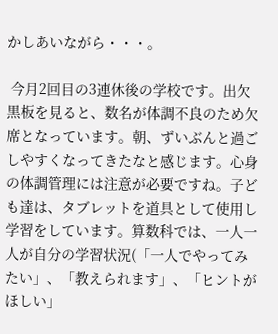かしあいながら・・・。

 今月2回目の3連休後の学校です。出欠黒板を見ると、数名が体調不良のため欠席となっています。朝、ずいぶんと過ごしやすくなってきたなと感じます。心身の体調管理には注意が必要ですね。子ども達は、タブレットを道具として使用し学習をしています。算数科では、一人一人が自分の学習状況(「一人でやってみたい」、「教えられます」、「ヒントがほしい」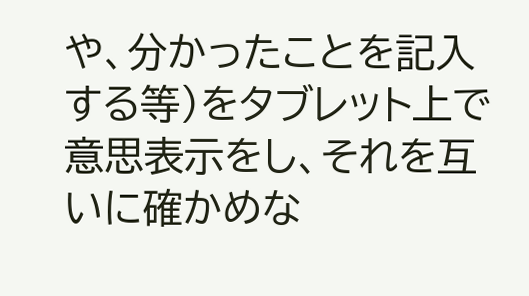や、分かったことを記入する等)をタブレット上で意思表示をし、それを互いに確かめな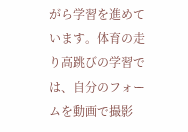がら学習を進めています。体育の走り高跳びの学習では、自分のフォームを動画で撮影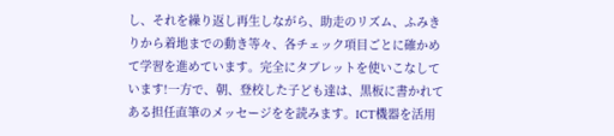し、それを繰り返し再生しながら、助走のリズム、ふみきりから着地までの動き等々、各チェック項目ごとに確かめて学習を進めています。完全にタブレットを使いこなしています!一方で、朝、登校した子ども達は、黒板に書かれてある担任直筆のメッセージをを読みます。ICT機器を活用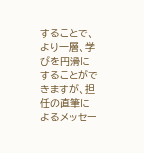することで、より一層、学びを円滑にすることができますが、担任の直筆によるメッセー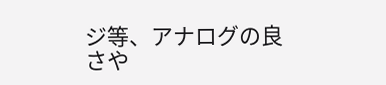ジ等、アナログの良さや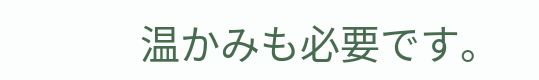温かみも必要です。